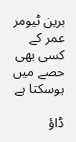برین ٹیومر عمر کے کسی بھی حصے میں ہوسکتا ہے

ڈاؤ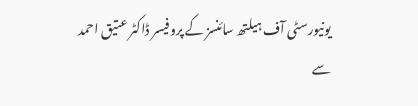یونیورسٹی آف ہیلتھ سائنسز کے پروفیسر ڈاکٹر عتیق احمد سے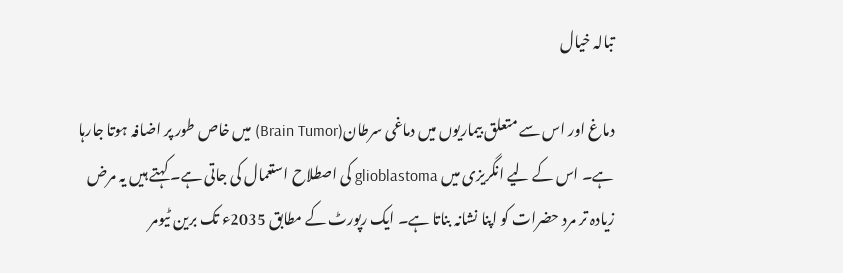تبالہ خیال

دماغ اور اس سے متعلق بیماریوں میں دماغی سرطان(Brain Tumor) میں خاص طور پر اضافہ ہوتا جارہا ہے۔ اس کے لیے انگریزی میں glioblastoma کی اصطلاح استعمال کی جاتی ہے۔ کہتے ہیں یہ مرض زیادہ تر مرد حضرات کو اپنا نشانہ بناتا ہے۔ ایک رپورٹ کے مطابق 2035ء تک برین ٹیومر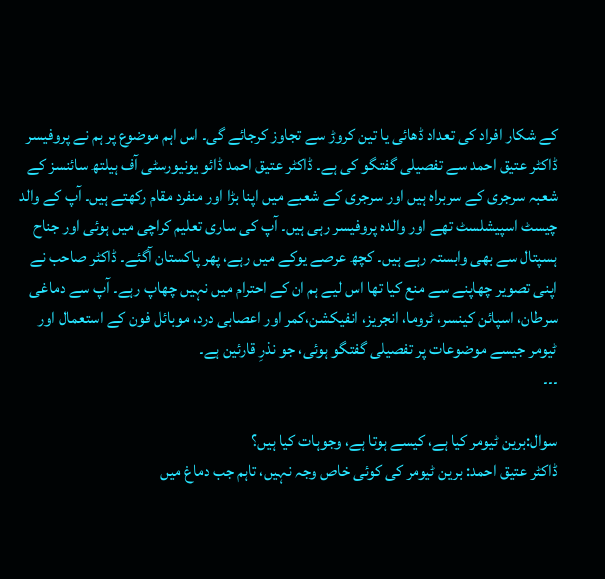کے شکار افراد کی تعداد ڈھائی یا تین کروڑ سے تجاوز کرجائے گی۔ اس اہم موضوع پر ہم نے پروفیسر ڈاکٹر عتیق احمد سے تفصیلی گفتگو کی ہے۔ ڈاکٹر عتیق احمد ڈائو یونیورسٹی آف ہیلتھ سائنسز کے شعبہ سرجری کے سربراہ ہیں اور سرجری کے شعبے میں اپنا بڑا اور منفرد مقام رکھتے ہیں۔ آپ کے والد چیسٹ اسپیشلسٹ تھے اور والدہ پروفیسر رہی ہیں۔ آپ کی ساری تعلیم کراچی میں ہوئی اور جناح ہسپتال سے بھی وابستہ رہے ہیں۔ کچھ عرصے یوکے میں رہے، پھر پاکستان آگئے۔ ڈاکٹر صاحب نے اپنی تصویر چھاپنے سے منع کیا تھا اس لیے ہم ان کے احترام میں نہیں چھاپ رہے۔ آپ سے دماغی سرطان، اسپائن کینسر، ٹروما، انجریز، انفیکشن،کمر اور اعصابی درد، موبائل فون کے استعمال اور ٹیومر جیسے موضوعات پر تفصیلی گفتگو ہوئی، جو نذرِ قارئین ہے۔
۔۔۔

سوال:برین ٹیومر کیا ہے، کیسے ہوتا ہے، وجوہات کیا ہیں؟
ڈاکٹر عتیق احمد: برین ٹیومر کی کوئی خاص وجہ نہیں، تاہم جب دماغ میں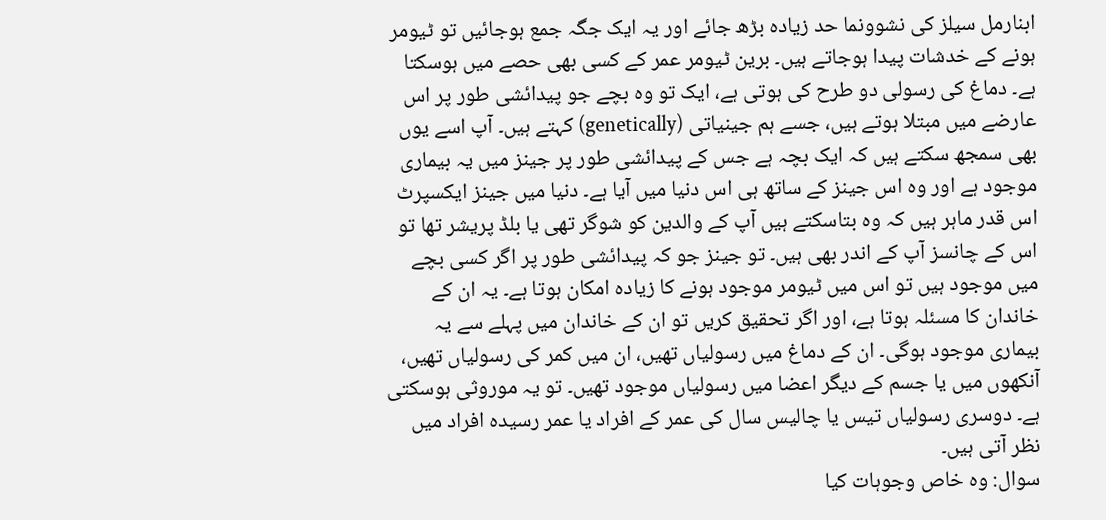ابنارمل سیلز کی نشوونما حد زیادہ بڑھ جائے اور یہ ایک جگہ جمع ہوجائیں تو ٹیومر ہونے کے خدشات پیدا ہوجاتے ہیں۔ برین ٹیومر عمر کے کسی بھی حصے میں ہوسکتا ہے۔ دماغ کی رسولی دو طرح کی ہوتی ہے، ایک تو وہ بچے جو پیدائشی طور پر اس عارضے میں مبتلا ہوتے ہیں، جسے ہم جینیاتی (genetically) کہتے ہیں۔ آپ اسے یوں بھی سمجھ سکتے ہیں کہ ایک بچہ ہے جس کے پیدائشی طور پر جینز میں یہ بیماری موجود ہے اور وہ اس جینز کے ساتھ ہی اس دنیا میں آیا ہے۔ دنیا میں جینز ایکسپرٹ اس قدر ماہر ہیں کہ وہ بتاسکتے ہیں آپ کے والدین کو شوگر تھی یا بلڈ پریشر تھا تو اس کے چانسز آپ کے اندر بھی ہیں۔ تو جینز جو کہ پیدائشی طور پر اگر کسی بچے میں موجود ہیں تو اس میں ٹیومر موجود ہونے کا زیادہ امکان ہوتا ہے۔ یہ ان کے خاندان کا مسئلہ ہوتا ہے، اور اگر تحقیق کریں تو ان کے خاندان میں پہلے سے یہ بیماری موجود ہوگی۔ ان کے دماغ میں رسولیاں تھیں، ان میں کمر کی رسولیاں تھیں، آنکھوں میں یا جسم کے دیگر اعضا میں رسولیاں موجود تھیں۔ تو یہ موروثی ہوسکتی ہے۔ دوسری رسولیاں تیس یا چالیس سال کی عمر کے افراد یا عمر رسیدہ افراد میں نظر آتی ہیں۔
سوال: وہ خاص وجوہات کیا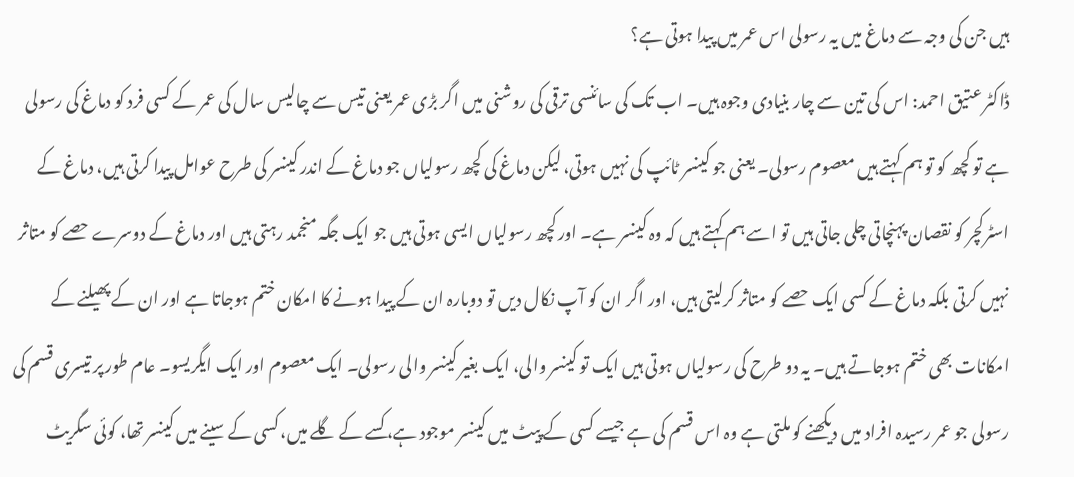ہیں جن کی وجہ سے دماغ میں یہ رسولی اس عمر میں پیدا ہوتی ہے؟
ڈاکٹر عتیق احمد: اس کی تین سے چار بنیادی وجوہ ہیں۔ اب تک کی سائنسی ترقی کی روشنی میں اگر بڑی عمر یعنی تیس سے چالیس سال کی عمر کے کسی فرد کو دماغ کی رسولی ہے تو کچھ کو تو ہم کہتے ہیں معصوم رسولی۔ یعنی جو کینسر ٹائپ کی نہیں ہوتی، لیکن دماغ کی کچھ رسولیاں جو دماغ کے اندر کینسر کی طرح عوامل پیدا کرتی ہیں، دماغ کے اسٹرکچر کو نقصان پہنچاتی چلی جاتی ہیں تو اسے ہم کہتے ہیں کہ وہ کینسر ہے۔ اور کچھ رسولیاں ایسی ہوتی ہیں جو ایک جگہ منجمد رہتی ہیں اور دماغ کے دوسرے حصے کو متاثر نہیں کرتی بلکہ دماغ کے کسی ایک حصے کو متاثر کرلیتی ہیں، اور اگر ان کو آپ نکال دیں تو دوبارہ ان کے پیدا ہونے کا امکان ختم ہوجاتا ہے اور ان کے پھیلنے کے امکانات بھی ختم ہوجاتے ہیں۔ یہ دو طرح کی رسولیاں ہوتی ہیں ایک تو کینسر والی، ایک بغیر کینسر والی رسولی۔ ایک معصوم اور ایک ایگریسو۔ عام طور پر تیسری قسم کی رسولی جو عمر رسیدہ افراد میں دیکھنے کو ملتی ہے وہ اس قسم کی ہے جیسے کسی کے پیٹ میں کینسر موجود ہے، کسے کے گلے میں، کسی کے سینے میں کینسر تھا، کوئی سگریٹ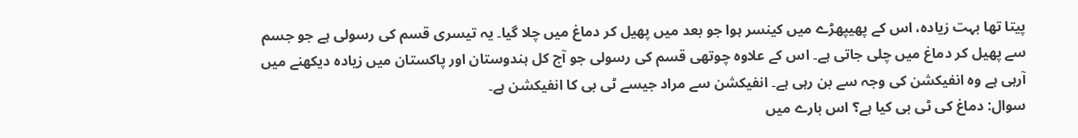پیتا تھا بہت زیادہ، اس کے پھیپھڑے میں کینسر ہوا جو بعد میں پھیل کر دماغ میں چلا گیا۔ یہ تیسری قسم کی رسولی ہے جو جسم سے پھیل کر دماغ میں چلی جاتی ہے۔ اس کے علاوہ چوتھی قسم کی رسولی جو آج کل ہندوستان اور پاکستان میں زیادہ دیکھنے میں آرہی ہے وہ انفیکشن کی وجہ سے بن رہی ہے۔ انفیکشن سے مراد جیسے ٹی بی کا انفیکشن ہے۔
سوال: دماغ کی ٹی بی کیا ہے؟ اس بارے میں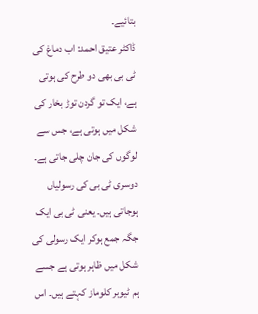بتائیے۔
ڈاکٹر عتیق احمد: اب دماغ کی ٹی بی بھی دو طرح کی ہوتی ہے، ایک تو گردن توڑ بخار کی شکل میں ہوتی ہے، جس سے لوگوں کی جان چلی جاتی ہے۔ دوسری ٹی بی کی رسولیاں ہوجاتی ہیں۔ یعنی ٹی بی ایک جگہ جمع ہوکر ایک رسولی کی شکل میں ظاہر ہوتی ہے جسے ہم ٹیوبر کلوماز کہتے ہیں۔ اس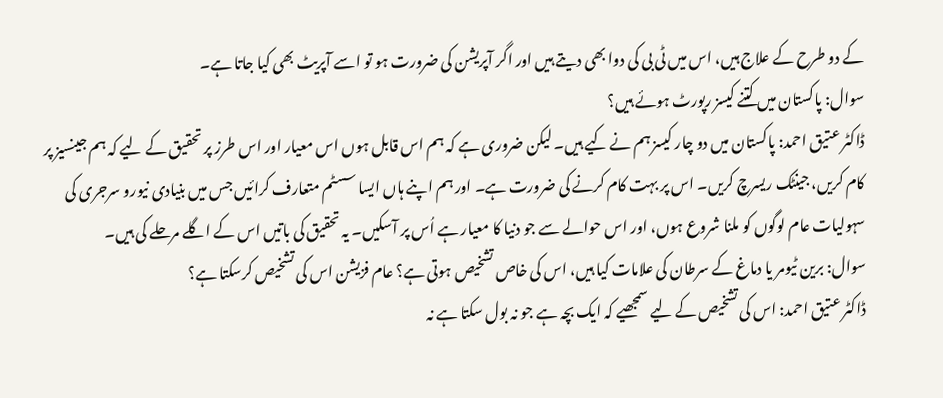کے دو طرح کے علاج ہیں، اس میں ٹی بی کی دوا بھی دیتے ہیں اور اگر آپریشن کی ضرورت ہو تو اسے آپریٹ بھی کیا جاتا ہے۔
سوال: پاکستان میں کتنے کیسز رپورٹ ہوئے ہیں؟
ڈاکٹر عتیق احمد: پاکستان میں دو چار کیسز ہم نے کیے ہیں۔ لیکن ضروری ہے کہ ہم اس قابل ہوں اس معیار اور اس طرز پر تحقیق کے لیے کہ ہم جینسیز پر کام کریں، جینٹک ریسرچ کریں۔ اس پر بہت کام کرنے کی ضرورت ہے۔ اور ہم اپنے ہاں ایسا سسٹم متعارف کرائیں جس میں بنیادی نیورو سرجری کی سہولیات عام لوگوں کو ملنا شروع ہوں، اور اس حوالے سے جو دنیا کا معیار ہے اُس پر آسکیں۔ یہ تحقیق کی باتیں اس کے اگلے مرحلے کی ہیں۔
سوال: برین ٹیومر یا دماغ کے سرطان کی علامات کیا ہیں، اس کی خاص تشخیص ہوتی ہے؟ عام فزیشن اس کی تشخیص کرسکتا ہے؟
ڈاکٹر عتیق احمد: اس کی تشخیص کے لیے سمجھیے کہ ایک بچہ ہے جو نہ بول سکتا ہے نہ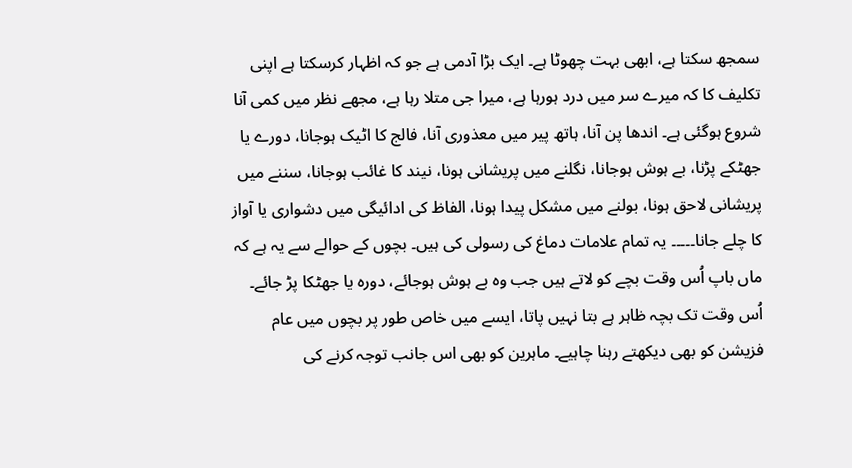سمجھ سکتا ہے، ابھی بہت چھوٹا ہے۔ ایک بڑا آدمی ہے جو کہ اظہار کرسکتا ہے اپنی تکلیف کا کہ میرے سر میں درد ہورہا ہے، میرا جی متلا رہا ہے، مجھے نظر میں کمی آنا شروع ہوگئی ہے۔ اندھا پن آنا، ہاتھ پیر میں معذوری آنا، فالج کا اٹیک ہوجانا، دورے یا جھٹکے پڑنا، بے ہوش ہوجانا، نگلنے میں پریشانی ہونا، نیند کا غائب ہوجانا، سننے میں پریشانی لاحق ہونا، بولنے میں مشکل پیدا ہونا، الفاظ کی ادائیگی میں دشواری یا آواز کا چلے جانا۔۔۔۔۔ یہ تمام علامات دماغ کی رسولی کی ہیں۔ بچوں کے حوالے سے یہ ہے کہ ماں باپ اُس وقت بچے کو لاتے ہیں جب وہ بے ہوش ہوجائے، دورہ یا جھٹکا پڑ جائے۔ اُس وقت تک بچہ ظاہر ہے بتا نہیں پاتا، ایسے میں خاص طور پر بچوں میں عام فزیشن کو بھی دیکھتے رہنا چاہیے۔ ماہرین کو بھی اس جانب توجہ کرنے کی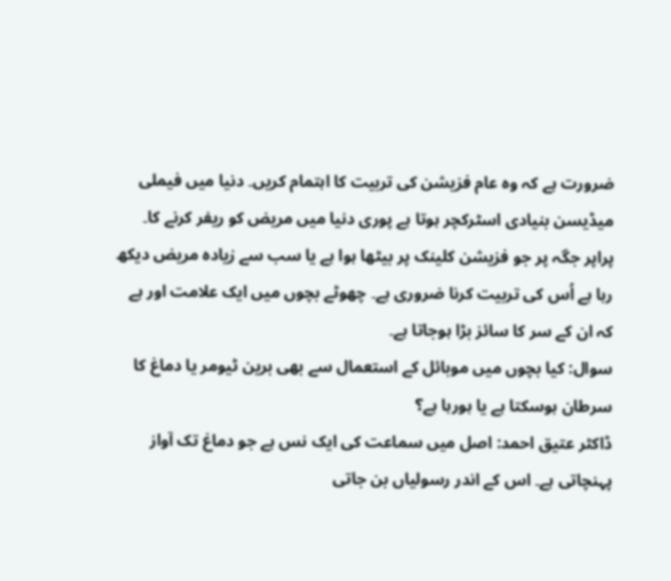ضرورت ہے کہ وہ عام فزیشن کی تربیت کا اہتمام کریں۔ دنیا میں فیملی میڈیسن بنیادی اسٹرکچر ہوتا ہے پوری دنیا میں مریض کو ریفر کرنے کا۔ پراپر جگہ پر جو فزیشن کلینک پر بیٹھا ہوا ہے یا سب سے زیادہ مریض دیکھ رہا ہے اُس کی تربیت کرنا ضروری ہے۔ چھوٹے بچوں میں ایک علامت اور ہے کہ ان کے سر کا سائز بڑا ہوجاتا ہے۔
سوال: کیا بچوں میں موبائل کے استعمال سے بھی برین ٹیومر یا دماغ کا سرطان ہوسکتا ہے یا ہورہا ہے؟
ڈاکٹر عتیق احمد: اصل میں سماعت کی ایک نس ہے جو دماغ تک آواز پہنچاتی ہے۔ اس کے اندر رسولیاں بن جاتی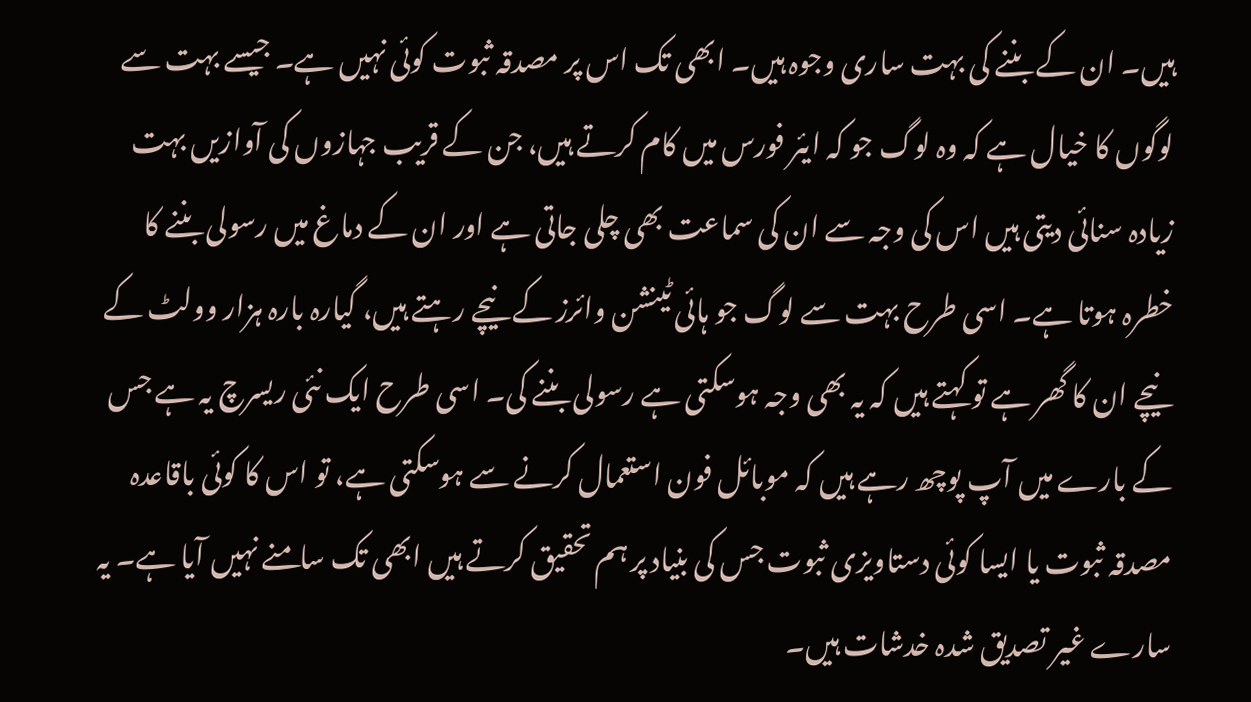ہیں۔ ان کے بننے کی بہت ساری وجوہ ہیں۔ ابھی تک اس پر مصدقہ ثبوت کوئی نہیں ہے۔ جیسے بہت سے لوگوں کا خیال ہے کہ وہ لوگ جو کہ ایئر فورس میں کام کرتے ہیں، جن کے قریب جہازوں کی آوازیں بہت زیادہ سنائی دیتی ہیں اس کی وجہ سے ان کی سماعت بھی چلی جاتی ہے اور ان کے دماغ میں رسولی بننے کا خطرہ ہوتا ہے۔ اسی طرح بہت سے لوگ جو ہائی ٹینشن وائرز کے نیچے رہتے ہیں، گیارہ بارہ ہزار وولٹ کے نیچے ان کا گھر ہے تو کہتے ہیں کہ یہ بھی وجہ ہوسکتی ہے رسولی بننے کی۔ اسی طرح ایک نئی ریسرچ یہ ہے جس کے بارے میں آپ پوچھ رہے ہیں کہ موبائل فون استعمال کرنے سے ہوسکتی ہے، تو اس کا کوئی باقاعدہ مصدقہ ثبوت یا ایسا کوئی دستاویزی ثبوت جس کی بنیاد پر ہم تحقیق کرتے ہیں ابھی تک سامنے نہیں آیا ہے۔ یہ سارے غیر تصدیق شدہ خدشات ہیں۔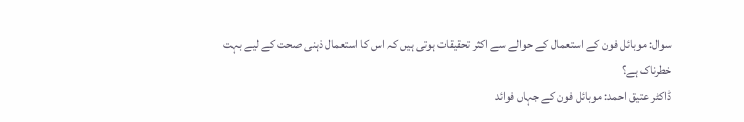سوال: موبائل فون کے استعمال کے حوالے سے اکثر تحقیقات ہوتی ہیں کہ اس کا استعمال ذہنی صحت کے لیے بہت خطرناک ہے؟
ڈاکٹر عتیق احمد: موبائل فون کے جہاں فوائد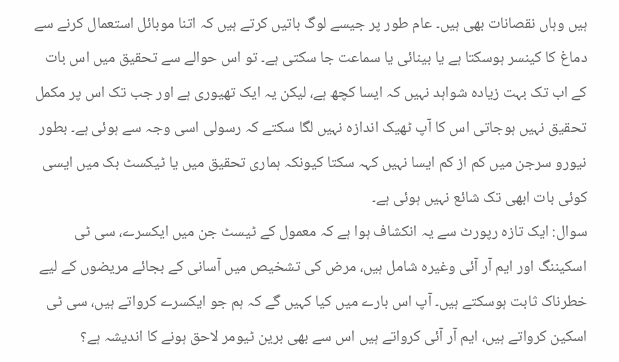ہیں وہاں نقصانات بھی ہیں۔ عام طور پر جیسے لوگ باتیں کرتے ہیں کہ اتنا موبائل استعمال کرنے سے دماغ کا کینسر ہوسکتا ہے یا بینائی یا سماعت جا سکتی ہے۔ تو اس حوالے سے تحقیق میں اس بات کے اب تک بہت زیادہ شواہد نہیں کہ ایسا کچھ ہے، لیکن یہ ایک تھیوری ہے اور جب تک اس پر مکمل تحقیق نہیں ہوجاتی اس کا آپ ٹھیک اندازہ نہیں لگا سکتے کہ رسولی اسی وجہ سے ہوئی ہے۔ بطور نیورو سرجن میں کم از کم ایسا نہیں کہہ سکتا کیونکہ ہماری تحقیق میں یا ٹیکسٹ بک میں ایسی کوئی بات ابھی تک شائع نہیں ہوئی ہے۔
سوال: ایک تازہ رپورٹ سے یہ انکشاف ہوا ہے کہ معمول کے ٹیسٹ جن میں ایکسرے، سی ٹی اسکیننگ اور ایم آر آئی وغیرہ شامل ہیں، مرض کی تشخیص میں آسانی کے بجائے مریضوں کے لیے خطرناک ثابت ہوسکتے ہیں۔ آپ اس بارے میں کیا کہیں گے کہ ہم جو ایکسرے کرواتے ہیں، سی ٹی اسکین کرواتے ہیں، ایم آر آئی کرواتے ہیں اس سے بھی برین ٹیومر لاحق ہونے کا اندیشہ ہے؟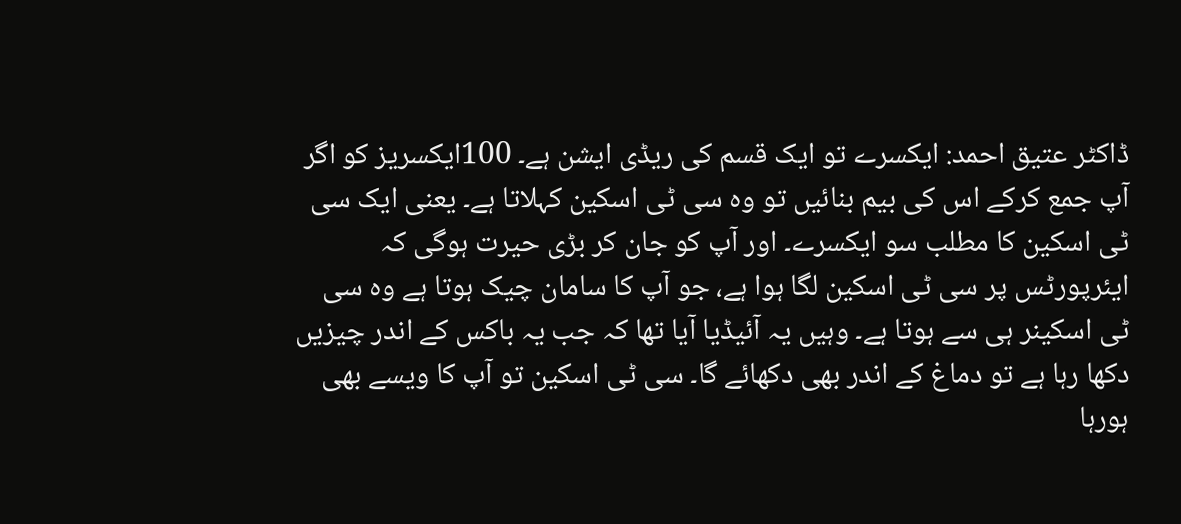ڈاکٹر عتیق احمد: ایکسرے تو ایک قسم کی ریڈی ایشن ہے۔ 100ایکسریز کو اگر آپ جمع کرکے اس کی بیم بنائیں تو وہ سی ٹی اسکین کہلاتا ہے۔ یعنی ایک سی ٹی اسکین کا مطلب سو ایکسرے۔ اور آپ کو جان کر بڑی حیرت ہوگی کہ ایئرپورٹس پر سی ٹی اسکین لگا ہوا ہے، جو آپ کا سامان چیک ہوتا ہے وہ سی ٹی اسکینر ہی سے ہوتا ہے۔ وہیں یہ آئیڈیا آیا تھا کہ جب یہ باکس کے اندر چیزیں دکھا رہا ہے تو دماغ کے اندر بھی دکھائے گا۔ سی ٹی اسکین تو آپ کا ویسے بھی ہورہا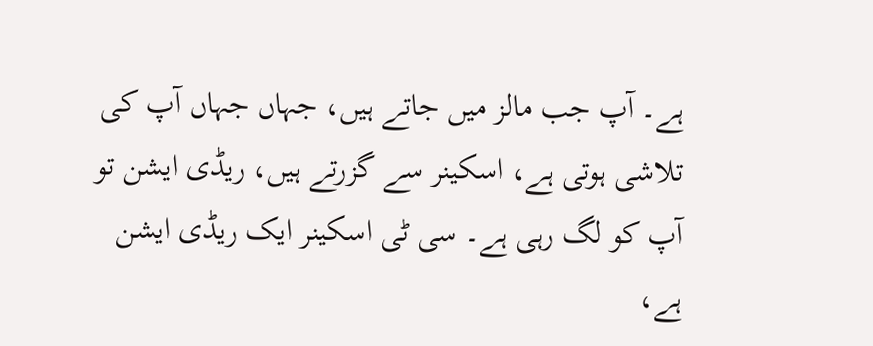ہے۔ آپ جب مالز میں جاتے ہیں، جہاں جہاں آپ کی تلاشی ہوتی ہے، اسکینر سے گزرتے ہیں، ریڈی ایشن تو آپ کو لگ رہی ہے۔ سی ٹی اسکینر ایک ریڈی ایشن ہے،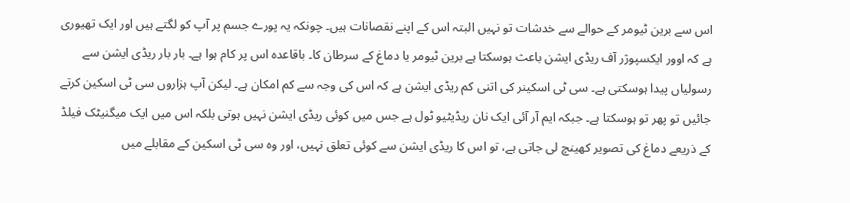اس سے برین ٹیومر کے حوالے سے خدشات تو نہیں البتہ اس کے اپنے نقصانات ہیں۔ چونکہ یہ پورے جسم پر آپ کو لگتے ہیں اور ایک تھیوری ہے کہ اوور ایکسپوژر آف ریڈی ایشن باعث ہوسکتا ہے برین ٹیومر یا دماغ کے سرطان کا۔ باقاعدہ اس پر کام ہوا ہے۔ بار بار ریڈی ایشن سے رسولیاں پیدا ہوسکتی ہے۔ سی ٹی اسکینر کی اتنی کم ریڈی ایشن ہے کہ اس کی وجہ سے کم امکان ہے۔ لیکن آپ ہزاروں سی ٹی اسکین کرتے جائیں تو پھر تو ہوسکتا ہے۔ جبکہ ایم آر آئی ایک نان ریڈیٹیو ٹول ہے جس میں کوئی ریڈی ایشن نہیں ہوتی بلکہ اس میں ایک میگنیٹک فیلڈ کے ذریعے دماغ کی تصویر کھینچ لی جاتی ہے، تو اس کا ریڈی ایشن سے کوئی تعلق نہیں، اور وہ سی ٹی اسکین کے مقابلے میں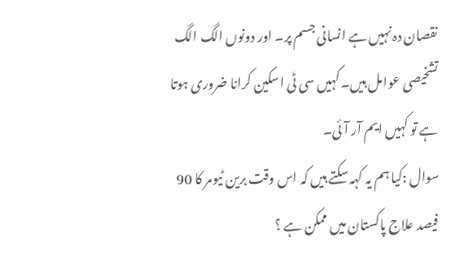نقصان دہ نہیں ہے انسانی جسم پر۔ اور دونوں الگ الگ تشخیصی عوامل ہیں۔ کہیں سی ٹی اسکین کرانا ضروری ہوتا ہے تو کہیں ایم آر آئی۔
سوال :کیا ہم یہ کہہ سکتے ہیں کہ اس وقت برین ٹیومر کا 90 فیصد علاج پاکستان میں ممکن ہے ؟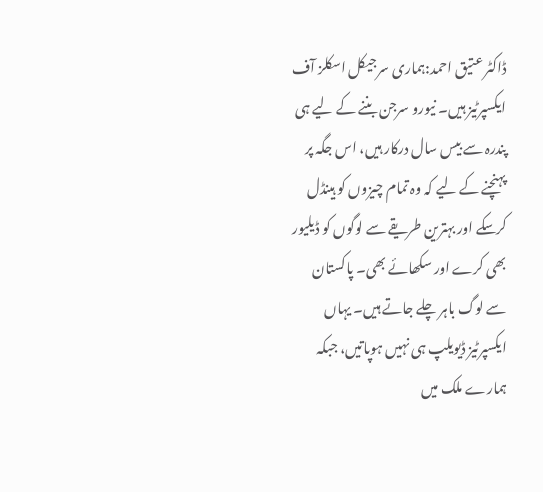ڈاکٹر عتیق احمد:ہماری سرجیکل اسکلز آف ایکسپرٹیز ہیں۔ نیورو سرجن بننے کے لیے ہی پندرہ سے بیس سال درکار ہیں، اس جگہ پر پہنچنے کے لیے کہ وہ تمام چیزوں کو ہینڈل کرسکے اور بہترین طریقے سے لوگوں کو ڈیلیور بھی کرے اور سکھائے بھی۔ پاکستان سے لوگ باہر چلے جاتے ہیں۔ یہاں ایکسپرٹیز ڈیویلپ ہی نہیں ہوپاتیں، جبکہ ہمارے ملک میں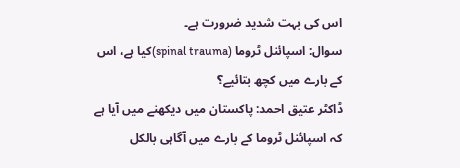اس کی بہت شدید ضرورت ہے۔
سوال: اسپائنل ٹروما (spinal trauma)کیا ہے، اس کے بارے میں کچھ بتائیے؟
ڈاکٹر عتیق احمد: پاکستان میں دیکھنے میں آیا ہے کہ اسپائنل ٹروما کے بارے میں آگاہی بالکل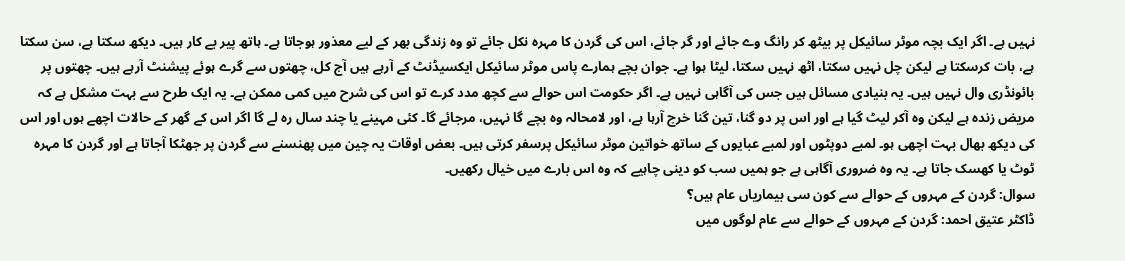نہیں ہے۔ اگر ایک بچہ موٹر سائیکل پر بیٹھ کر رانگ وے جائے اور گر جائے، اس کی گردن کا مہرہ نکل جائے تو وہ زندگی بھر کے لیے معذور ہوجاتا ہے۔ ہاتھ پیر بے کار ہیں۔ دیکھ سکتا ہے، سن سکتا ہے، بات کرسکتا ہے لیکن چل نہیں سکتا، اٹھ نہیں سکتا، لیٹا ہوا ہے۔ جوان بچے ہمارے پاس موٹر سائیکل ایکسیڈنٹ کے آرہے ہیں آج کل، چھتوں سے گرے ہوئے پیشنٹ آرہے ہیں۔ چھتوں پر بائونڈری وال نہیں ہیں۔ یہ بنیادی مسائل ہیں جس کی آگاہی نہیں ہے۔ اگر حکومت اس حوالے سے کچھ مدد کرے تو اس کی شرح میں کمی ممکن ہے۔ یہ ایک طرح سے بہت مشکل ہے کہ مریض زندہ ہے لیکن وہ آکر لیٹ گیا ہے اور اس پر دو گنا، تین گنا خرچ آرہا ہے، اور لامحالہ وہ بچے گا نہیں، مرجائے گا۔ کئی مہینے یا چند سال رہ لے گا اگر اس کے گھر کے حالات اچھے ہوں اور اس کی دیکھ بھال بہت اچھی ہو۔ لمبے دوپٹوں اور لمبے عبایوں کے ساتھ خواتین موٹر سائیکل پرسفر کرتی ہیں۔ بعض اوقات یہ چین میں پھنسنے سے گردن پر جھٹکا آجاتا ہے اور گردن کا مہرہ ٹوٹ یا کھسک جاتا ہے۔ یہ وہ ضروری آگاہی ہے جو ہمیں سب کو دینی چاہیے کہ وہ اس بارے میں خیال رکھیں۔
سوال: گردن کے مہروں کے حوالے سے کون سی بیماریاں عام ہیں؟
ڈاکٹر عتیق احمد: گردن کے مہروں کے حوالے سے عام لوگوں میں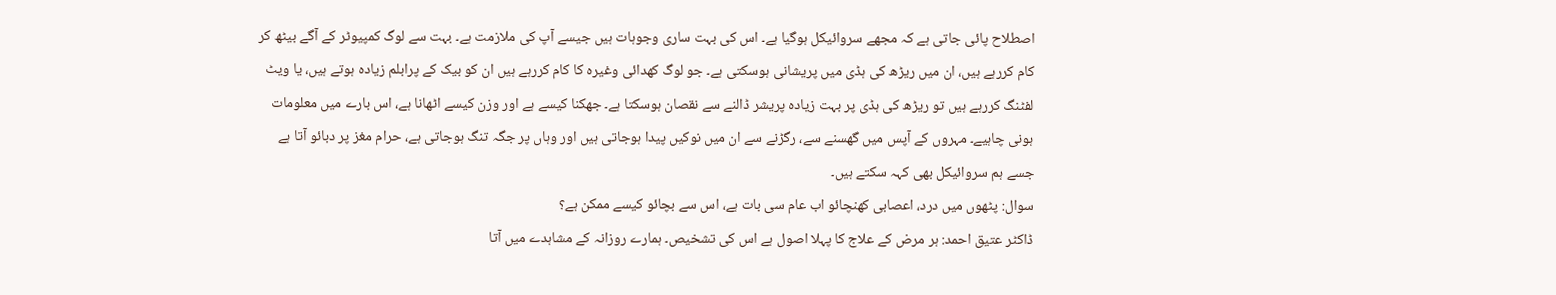اصطلاح پائی جاتی ہے کہ مجھے سروائیکل ہوگیا ہے۔ اس کی بہت ساری وجوہات ہیں جیسے آپ کی ملازمت ہے۔ بہت سے لوگ کمپیوٹر کے آگے بیٹھ کر کام کررہے ہیں، ان میں ریڑھ کی ہڈی میں پریشانی ہوسکتی ہے۔ جو لوگ کھدائی وغیرہ کا کام کررہے ہیں ان کو بیک کے پرابلم زیادہ ہوتے ہیں، یا ویٹ لفٹنگ کررہے ہیں تو ریڑھ کی ہڈی پر بہت زیادہ پریشر ڈالنے سے نقصان ہوسکتا ہے۔ جھکنا کیسے ہے اور وزن کیسے اٹھانا ہے، اس بارے میں معلومات ہونی چاہیے۔ مہروں کے آپس میں گھسنے سے، رگڑنے سے ان میں نوکیں پیدا ہوجاتی ہیں اور وہاں پر جگہ تنگ ہوجاتی ہے، حرام مغز پر دبائو آتا ہے جسے ہم سروائیکل بھی کہہ سکتے ہیں۔
سوال: پٹھوں میں درد، اعصابی کھنچائو اب عام سی بات ہے، اس سے بچائو کیسے ممکن ہے؟
ڈاکٹر عتیق احمد: ہر مرض کے علاج کا پہلا اصول ہے اس کی تشخیص۔ ہمارے روزانہ کے مشاہدے میں آتا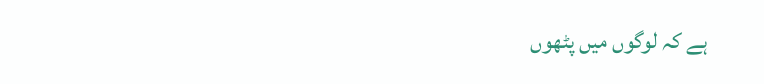ہے کہ لوگوں میں پٹھوں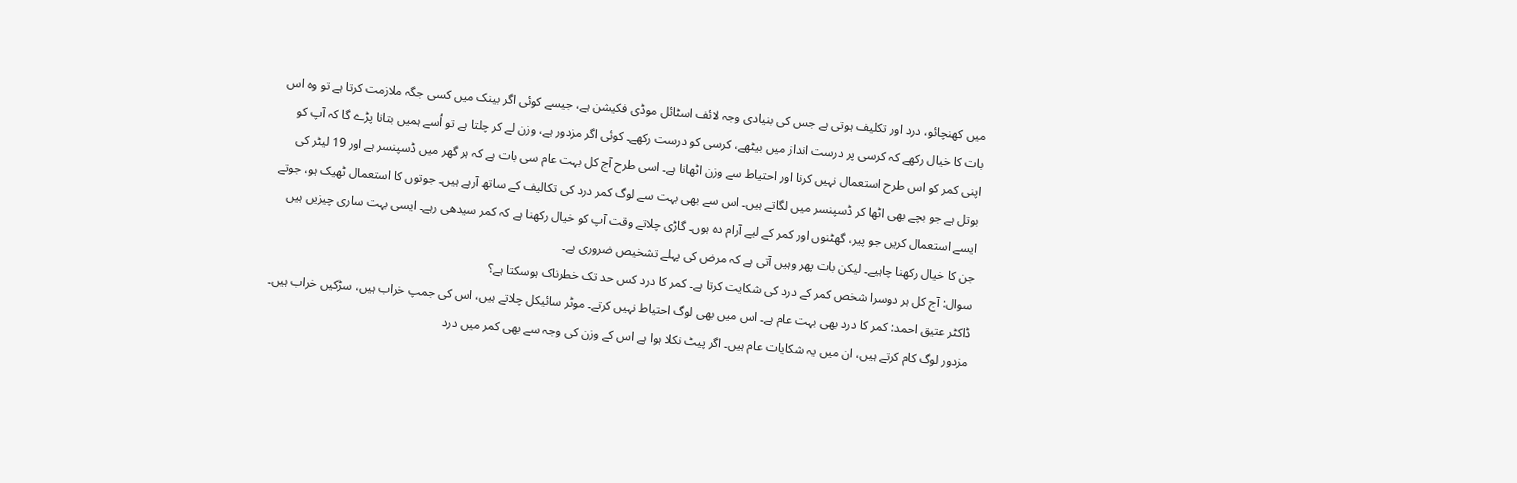میں کھنچائو، درد اور تکلیف ہوتی ہے جس کی بنیادی وجہ لائف اسٹائل موڈی فکیشن ہے، جیسے کوئی اگر بینک میں کسی جگہ ملازمت کرتا ہے تو وہ اس بات کا خیال رکھے کہ کرسی پر درست انداز میں بیٹھے، کرسی کو درست رکھے۔ کوئی اگر مزدور ہے، وزن لے کر چلتا ہے تو اُسے ہمیں بتانا پڑے گا کہ آپ کو اپنی کمر کو اس طرح استعمال نہیں کرنا اور احتیاط سے وزن اٹھانا ہے۔ اسی طرح آج کل بہت عام سی بات ہے کہ ہر گھر میں ڈسپنسر ہے اور 19 لیٹر کی بوتل ہے جو بچے بھی اٹھا کر ڈسپنسر میں لگاتے ہیں۔ اس سے بھی بہت سے لوگ کمر درد کی تکالیف کے ساتھ آرہے ہیں۔ جوتوں کا استعمال ٹھیک ہو، جوتے ایسے استعمال کریں جو پیر، گھٹنوں اور کمر کے لیے آرام دہ ہوں۔ گاڑی چلاتے وقت آپ کو خیال رکھنا ہے کہ کمر سیدھی رہے۔ ایسی بہت ساری چیزیں ہیں جن کا خیال رکھنا چاہیے۔ لیکن بات پھر وہیں آتی ہے کہ مرض کی پہلے تشخیص ضروری ہے۔
سوال: آج کل ہر دوسرا شخص کمر کے درد کی شکایت کرتا ہے۔ کمر کا درد کس حد تک خطرناک ہوسکتا ہے؟
ڈاکٹر عتیق احمد: کمر کا درد بھی بہت عام ہے۔ اس میں بھی لوگ احتیاط نہیں کرتے۔ موٹر سائیکل چلاتے ہیں، اس کی جمپ خراب ہیں، سڑکیں خراب ہیں۔ مزدور لوگ کام کرتے ہیں، ان میں یہ شکایات عام ہیں۔ اگر پیٹ نکلا ہوا ہے اس کے وزن کی وجہ سے بھی کمر میں درد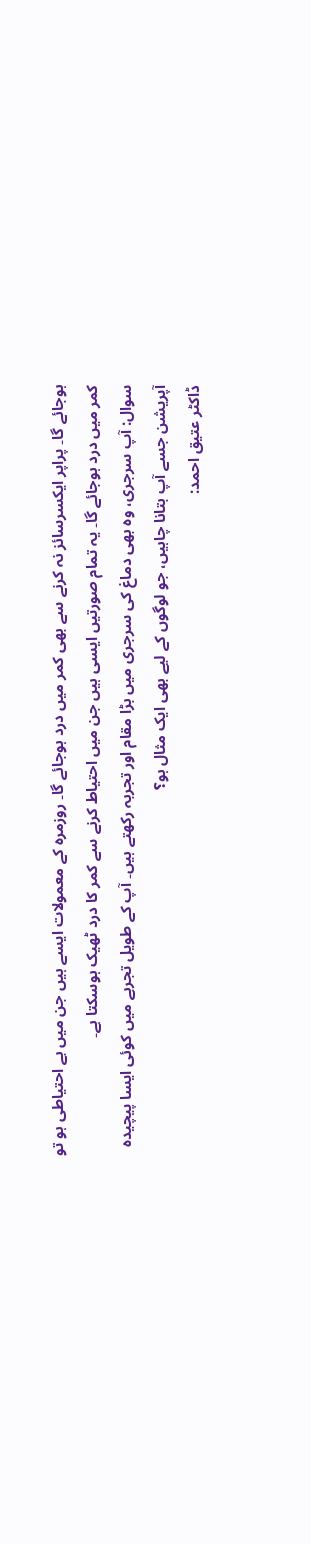ہوجائے گا۔ پراپر ایکسرسائز نہ کرنے سے بھی کمر میں درد ہوجائے گا۔ روزمرہ کے معمولات ایسے ہیں جن میں بے احتیاطی ہو تو کمر میں درد ہوجائے گا۔ یہ تمام صورتیں ایسی ہیں جن میں احتیاط کرنے سے کمر کا درد ٹھیک ہوسکتا ہے۔
سوال: آپ سرجری، وہ بھی دماغ کی سرجری میں بڑا مقام اور تجربہ رکھتے ہیں۔ آپ کے طویل تجربے میں کوئی ایسا پیچیدہ آپریشن جسے آپ بتانا چاہیں، جو لوگوں کے لیے بھی ایک مثال ہو؟
ڈاکٹر عتیق احمد: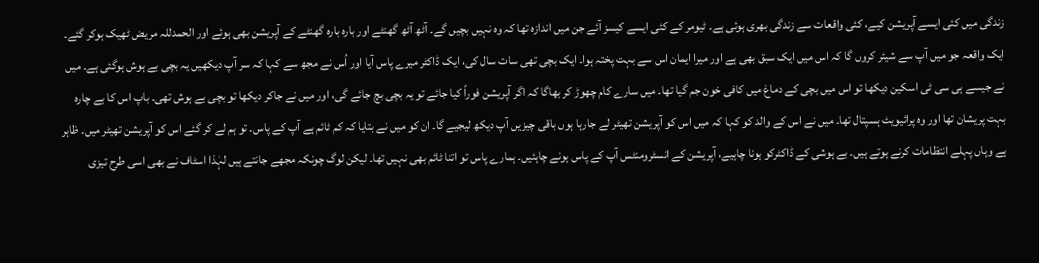زندگی میں کئی ایسے آپریشن کیے، کئی واقعات سے زندگی بھری ہوئی ہے۔ ٹیومر کے کئی ایسے کیسز آئے جن میں اندازہ تھا کہ وہ نہیں بچیں گے۔ آٹھ آٹھ گھنٹے اور بارہ بارہ گھنٹے کے آپریشن بھی ہوئے اور الحمدللہ مریض ٹھیک ہوکر گئے۔ ایک واقعہ جو میں آپ سے شیئر کروں گا کہ اس میں ایک سبق بھی ہے اور میرا ایمان اس سے بہت پختہ ہوا۔ ایک بچی تھی سات سال کی، ایک ڈاکٹر میرے پاس آیا اور اُس نے مجھ سے کہا کہ سر آپ دیکھیں یہ بچی بے ہوش ہوگئی ہے۔ میں نے جیسے ہی سی ٹی اسکین دیکھا تو اس میں بچی کے دماغ میں کافی خون جم گیا تھا۔ میں سارے کام چھوڑ کر بھاگا کہ اگر آپریشن فوراً کیا جائے تو یہ بچی بچ جائے گی، اور میں نے جاکر دیکھا تو بچی بے ہوش تھی۔ باپ اس کا بے چارہ بہت پریشان تھا اور وہ پرائیویٹ ہسپتال تھا۔ میں نے اس کے والد کو کہا کہ میں اس کو آپریشن تھیٹر لے جارہا ہوں باقی چیزیں آپ دیکھ لیجیے گا۔ ان کو میں نے بتایا کہ کم ٹائم ہے آپ کے پاس۔ تو ہم لے کر گئے اس کو آپریشن تھیٹر میں۔ ظاہر ہے وہاں پہلے انتظامات کرنے ہوتے ہیں۔ بے ہوشی کے ڈاکٹرکو ہونا چاہیے، آپریشن کے انسٹرومنٹس آپ کے پاس ہونے چاہئیں۔ ہمارے پاس تو اتنا ٹائم بھی نہیں تھا۔ لیکن لوگ چونکہ مجھے جانتے ہیں لہٰذا اسٹاف نے بھی اسی طرح تیزی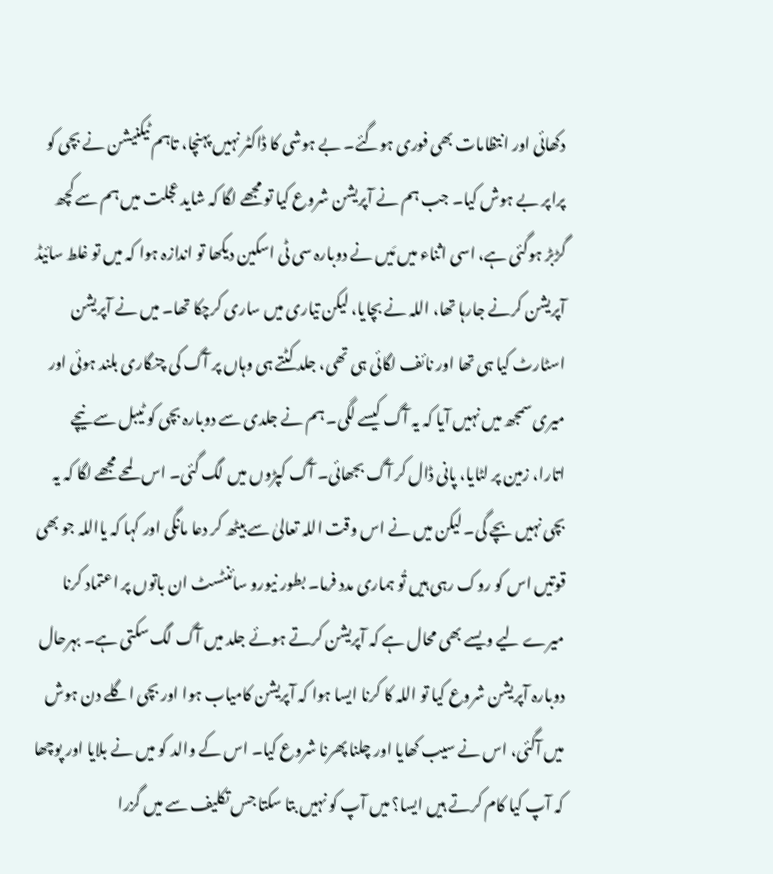دکھائی اور انتظامات بھی فوری ہوگئے۔ بے ہوشی کا ڈاکٹر نہیں پہنچا، تاہم ٹیکنیشن نے بچی کو پراپر بے ہوش کیا۔ جب ہم نے آپریشن شروع کیا تو مجھے لگا کہ شاید عجلت میں ہم سے کچھ گڑبڑ ہوگئی ہے، اسی اثناء میں مَیں نے دوبارہ سی ٹی اسکین دیکھا تو اندازہ ہوا کہ میں تو غلط سائیڈ آپریشن کرنے جارہا تھا، اللہ نے بچایا، لیکن تیاری میں ساری کرچکا تھا۔ میں نے آپریشن اسٹارٹ کیا ہی تھا اور نائف لگائی ہی تھی، جلد کٹتے ہی وہاں پر آگ کی چنگاری بلند ہوئی اور میری سمجھ میں نہیں آیا کہ یہ آگ کیسے لگی۔ ہم نے جلدی سے دوبارہ بچی کو ٹیبل سے نیچے اتارا، زمین پر لٹایا، پانی ڈال کر آگ بجھائی۔ آگ کپڑوں میں لگ گئی۔ اس لمحے مجھے لگا کہ یہ بچی نہیں بچے گی۔ لیکن میں نے اس وقت اللہ تعالیٰ سے بیٹھ کر دعا مانگی اور کہا کہ یااللہ جو بھی قوتیں اس کو روک رہی ہیں تُو ہماری مدد فرما۔ بطور نیورو سائنٹسٹ ان باتوں پر اعتماد کرنا میرے لیے ویسے بھی محال ہے کہ آپریشن کرتے ہوئے جلد میں آگ لگ سکتی ہے۔ بہرحال دوبارہ آپریشن شروع کیا تو اللہ کا کرنا ایسا ہوا کہ آپریشن کامیاب ہوا اور بچی اگلے دن ہوش میں آگئی، اس نے سیب کھایا اور چلنا پھرنا شروع کیا۔ اس کے والد کو میں نے بلایا اور پوچھا کہ آپ کیا کام کرتے ہیں ایسا؟ میں آپ کو نہیں بتا سکتا جس تکلیف سے میں گزرا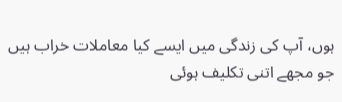ہوں، آپ کی زندگی میں ایسے کیا معاملات خراب ہیں جو مجھے اتنی تکلیف ہوئی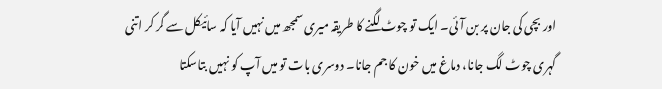اور بچی کی جان پر بن آئی۔ ایک تو چوٹ لگنے کا طریقہ میری سمجھ میں نہیں آیا کہ سائیکل سے گر کر اتنی گہری چوٹ لگ جانا، دماغ میں خون کا جم جانا۔ دوسری بات تو میں آپ کو نہیں بتاسکتا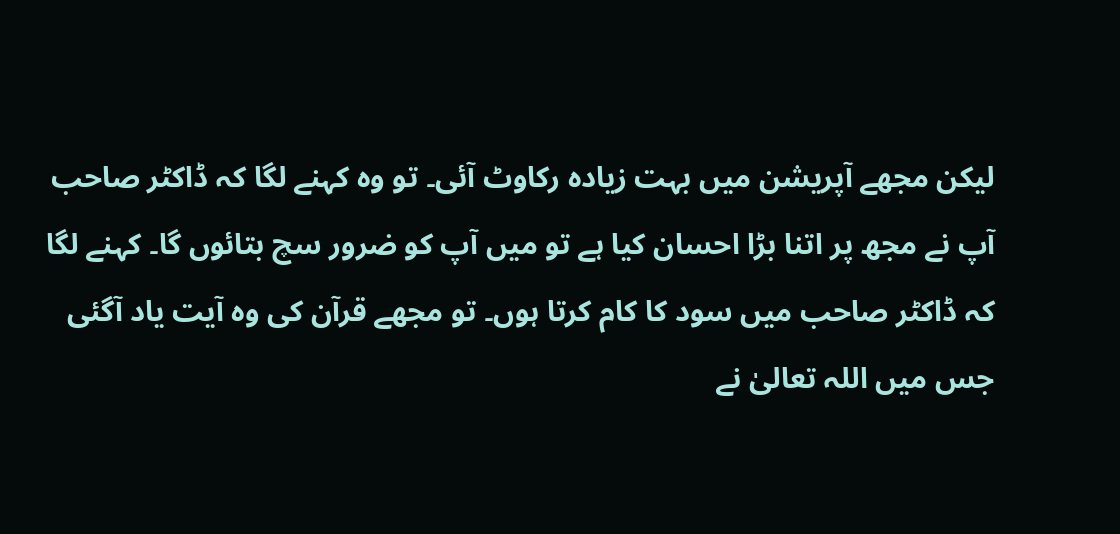لیکن مجھے آپریشن میں بہت زیادہ رکاوٹ آئی۔ تو وہ کہنے لگا کہ ڈاکٹر صاحب آپ نے مجھ پر اتنا بڑا احسان کیا ہے تو میں آپ کو ضرور سچ بتائوں گا۔ کہنے لگا کہ ڈاکٹر صاحب میں سود کا کام کرتا ہوں۔ تو مجھے قرآن کی وہ آیت یاد آگئی جس میں اللہ تعالیٰ نے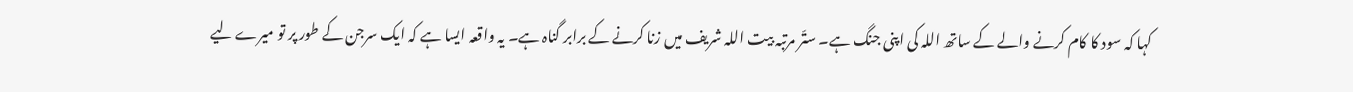کہا کہ سود کا کام کرنے والے کے ساتھ اللہ کی اپنی جنگ ہے۔ ستّر مرتبہ بیت اللہ شریف میں زنا کرنے کے برابر گناہ ہے۔ یہ واقعہ ایسا ہے کہ ایک سرجن کے طور پر تو میرے لیے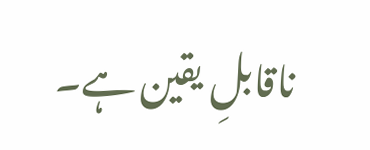ناقابلِ یقین ہے۔